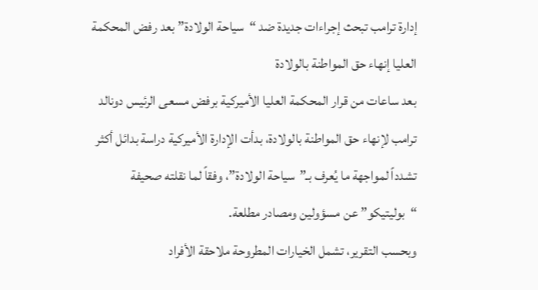إدارة ترامب تبحث إجراءات جديدة ضد “سياحة الولادة” بعد رفض المحكمة العليا إنهاء حق المواطنة بالولادة
بعد ساعات من قرار المحكمة العليا الأميركية برفض مسعى الرئيس دونالد ترامب لإنهاء حق المواطنة بالولادة، بدأت الإدارة الأميركية دراسة بدائل أكثر تشدداً لمواجهة ما يُعرف بـ”سياحة الولادة”، وفقاً لما نقلته صحيفة “بوليتيكو” عن مسؤولين ومصادر مطلعة.
وبحسب التقرير، تشمل الخيارات المطروحة ملاحقة الأفراد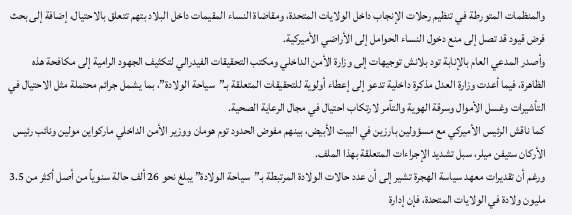والمنظمات المتورطة في تنظيم رحلات الإنجاب داخل الولايات المتحدة، ومقاضاة النساء المقيمات داخل البلاد بتهم تتعلق بالاحتيال، إضافة إلى بحث فرض قيود قد تصل إلى منع دخول النساء الحوامل إلى الأراضي الأميركية.
وأصدر المدعي العام بالإنابة تود بلانش توجيهات إلى وزارة الأمن الداخلي ومكتب التحقيقات الفيدرالي لتكثيف الجهود الرامية إلى مكافحة هذه الظاهرة، فيما أعدت وزارة العدل مذكرة داخلية تدعو إلى إعطاء أولوية للتحقيقات المتعلقة بـ”سياحة الولادة”، بما يشمل جرائم محتملة مثل الاحتيال في التأشيرات وغسل الأموال وسرقة الهوية والتآمر لارتكاب احتيال في مجال الرعاية الصحية.
كما ناقش الرئيس الأميركي مع مسؤولين بارزين في البيت الأبيض، بينهم مفوض الحدود توم هومان ووزير الأمن الداخلي ماركواين مولين ونائب رئيس الأركان ستيفن ميلر، سبل تشديد الإجراءات المتعلقة بهذا الملف.
ورغم أن تقديرات معهد سياسة الهجرة تشير إلى أن عدد حالات الولادة المرتبطة بـ”سياحة الولادة” يبلغ نحو 26 ألف حالة سنوياً من أصل أكثر من 3.5 مليون ولادة في الولايات المتحدة، فإن إدارة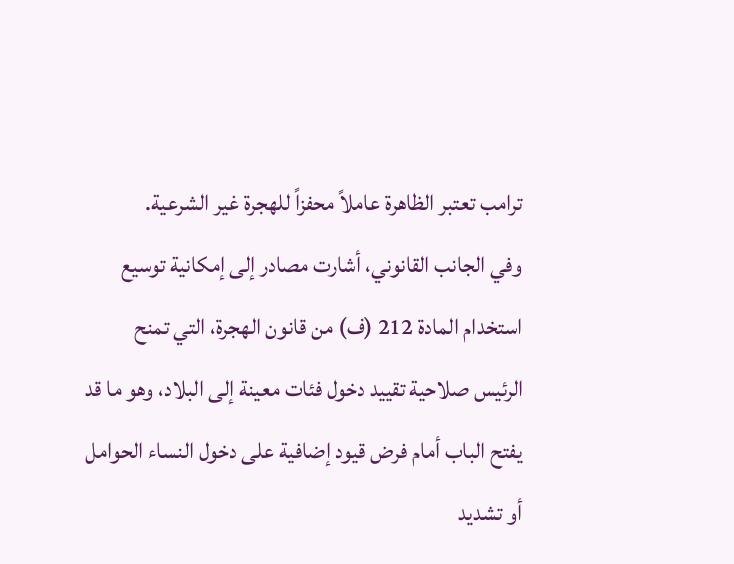ترامب تعتبر الظاهرة عاملاً محفزاً للهجرة غير الشرعية.
وفي الجانب القانوني، أشارت مصادر إلى إمكانية توسيع استخدام المادة 212 (ف) من قانون الهجرة، التي تمنح الرئيس صلاحية تقييد دخول فئات معينة إلى البلاد، وهو ما قد يفتح الباب أمام فرض قيود إضافية على دخول النساء الحوامل أو تشديد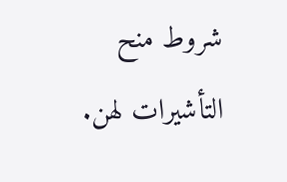شروط منح التأشيرات لهن.